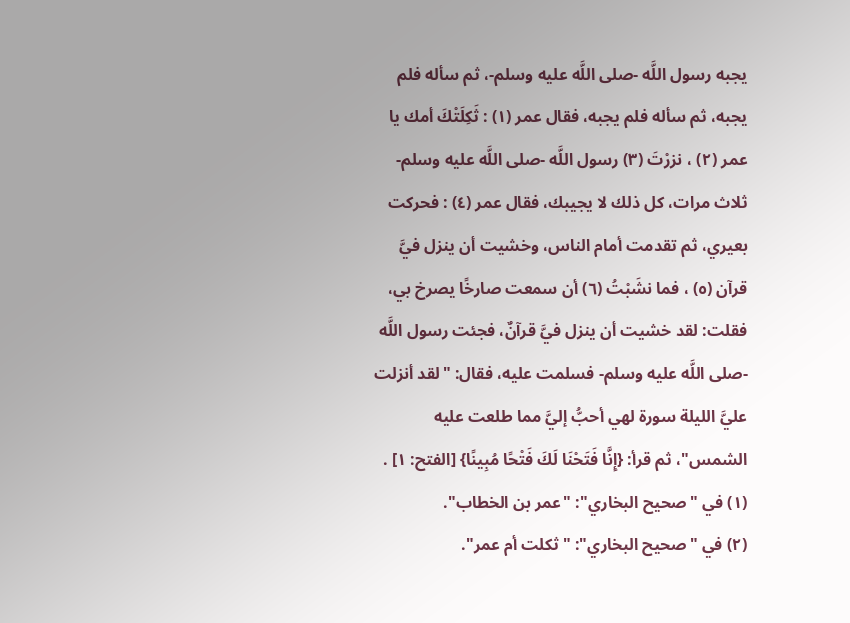يجبه رسول اللَّه -صلى اللَّه عليه وسلم-، ثم سأله فلم يجبه، ثم سأله فلم يجبه، فقال عمر (١) : ثَكِلَتْكَ أمك يا عمر (٢) ، نزرْتَ (٣) رسول اللَّه -صلى اللَّه عليه وسلم- ثلاث مرات، كل ذلك لا يجيبك، فقال عمر (٤) : فحركت بعيري، ثم تقدمت أمام الناس، وخشيت أن ينزل فيَّ قرآن (٥) ، فما نشَبْتُ (٦) أن سمعت صارخًا يصرخ بي، فقلت: لقد خشيت أن ينزل فيَّ قرآنٌ، فجئت رسول اللَّه -صلى اللَّه عليه وسلم- فسلمت عليه، فقال: "لقد أنزلت عليَّ الليلة سورة لهي أحبُّ إليَّ مما طلعت عليه الشمس"، ثم قرأ: {إِنَّا فَتَحْنَا لَكَ فَتْحًا مُبِينًا} [الفتح: ١] .
(١) في "صحيح البخاري": "عمر بن الخطاب".
(٢) في "صحيح البخاري": "ثكلت أم عمر".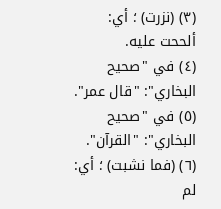(٣) (نزرت) ؛ أي: ألححت عليه.
(٤) في "صحيح البخاري": "قال عمر".
(٥) في "صحيح البخاري": "القرآن".
(٦) (فما نشبت) ؛ أي: لم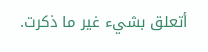أتعلق بشيء غير ما ذكرت.